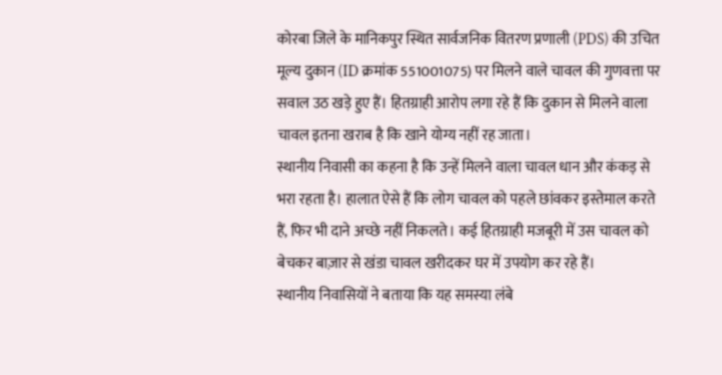कोरबा जिले के मानिकपुर स्थित सार्वजनिक वितरण प्रणाली (PDS) की उचित मूल्य दुकान (ID क्रमांक 551001075) पर मिलने वाले चावल की गुणवत्ता पर सवाल उठ खड़े हुए हैं। हितग्राही आरोप लगा रहे हैं कि दुकान से मिलने वाला चावल इतना खराब है कि खाने योग्य नहीं रह जाता।
स्थानीय निवासी का कहना है कि उन्हें मिलने वाला चावल धान और कंकड़ से भरा रहता है। हालात ऐसे हैं कि लोग चावल को पहले छांवकर इस्तेमाल करते हैं, फिर भी दाने अच्छे नहीं निकलते। कई हितग्राही मजबूरी में उस चावल को बेचकर बाज़ार से खंडा चावल खरीदकर घर में उपयोग कर रहे हैं।
स्थानीय निवासियों ने बताया कि यह समस्या लंबे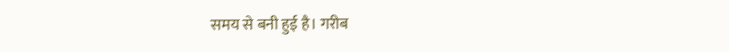समय से बनी हुई है। गरीब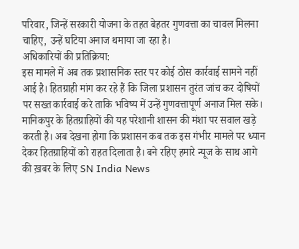परिवार, जिन्हें सरकारी योजना के तहत बेहतर गुणवत्ता का चावल मिलना चाहिए, उन्हें घटिया अनाज थमाया जा रहा है।
अधिकारियों की प्रतिक्रिया:
इस मामले में अब तक प्रशासनिक स्तर पर कोई ठोस कार्रवाई सामने नहीं आई है। हितग्राही मांग कर रहे हैं कि जिला प्रशासन तुरंत जांच कर दोषियों पर सख्त कार्रवाई करे ताकि भविष्य में उन्हें गुणवत्तापूर्ण अनाज मिल सके।
मानिकपुर के हितग्राहियों की यह परेशानी शासन की मंशा पर सवाल खड़े करती है। अब देखना होगा कि प्रशासन कब तक इस गंभीर मामले पर ध्यान देकर हितग्राहियों को राहत दिलाता है। बने रहिए हमारे न्यूज के साथ आगे की ख़बर के लिए SN India News